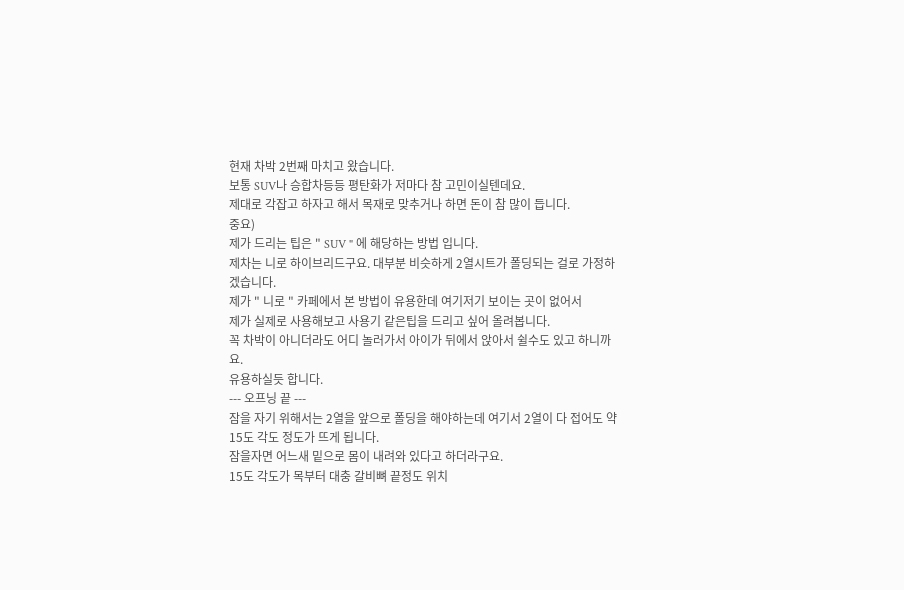현재 차박 2번째 마치고 왔습니다.
보통 SUV나 승합차등등 평탄화가 저마다 참 고민이실텐데요.
제대로 각잡고 하자고 해서 목재로 맞추거나 하면 돈이 참 많이 듭니다.
중요)
제가 드리는 팁은 " SUV " 에 해당하는 방법 입니다.
제차는 니로 하이브리드구요. 대부분 비슷하게 2열시트가 폴딩되는 걸로 가정하겠습니다.
제가 " 니로 " 카페에서 본 방법이 유용한데 여기저기 보이는 곳이 없어서
제가 실제로 사용해보고 사용기 같은팁을 드리고 싶어 올려봅니다.
꼭 차박이 아니더라도 어디 놀러가서 아이가 뒤에서 앉아서 쉴수도 있고 하니까요.
유용하실듯 합니다.
--- 오프닝 끝 ---
잠을 자기 위해서는 2열을 앞으로 폴딩을 해야하는데 여기서 2열이 다 접어도 약 15도 각도 정도가 뜨게 됩니다.
잠을자면 어느새 밑으로 몸이 내려와 있다고 하더라구요.
15도 각도가 목부터 대충 갈비뼈 끝정도 위치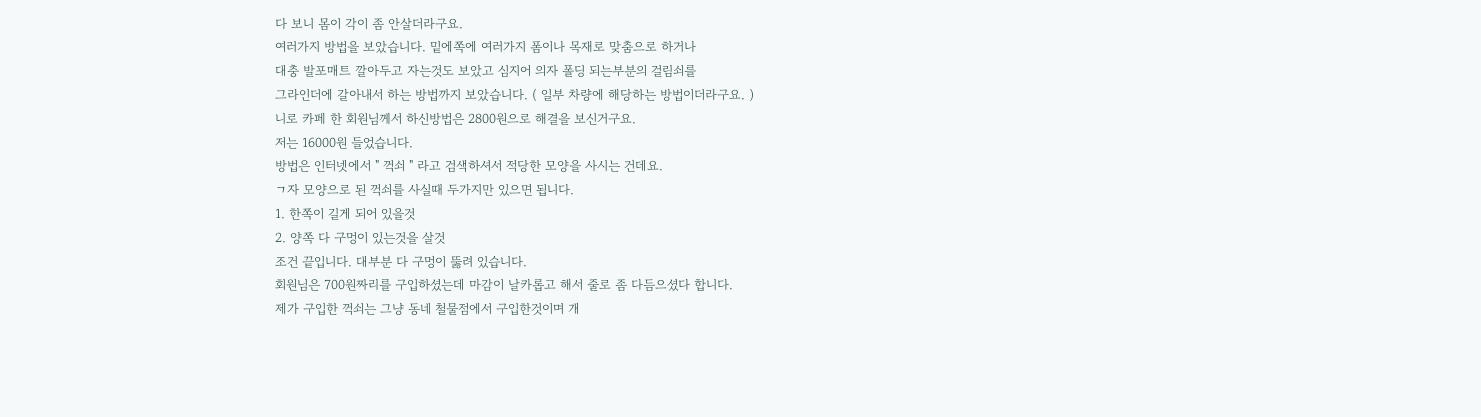다 보니 몸이 각이 좀 안살더라구요.
여러가지 방법을 보았습니다. 밑에쪽에 여러가지 폼이나 목재로 맞춤으로 하거나
대충 발포매트 깔아두고 자는것도 보았고 심지어 의자 폴딩 되는부분의 걸림쇠를
그라인더에 갈아내서 하는 방법까지 보았습니다. ( 일부 차량에 해당하는 방법이더라구요. )
니로 카페 한 회원님께서 하신방법은 2800원으로 해결을 보신거구요.
저는 16000원 들었습니다.
방법은 인터넷에서 " 꺽쇠 " 라고 검색하셔서 적당한 모양을 사시는 건데요.
ㄱ자 모양으로 된 꺽쇠를 사실때 두가지만 있으면 됩니다.
1. 한쪽이 길게 되어 있을것
2. 양쪽 다 구멍이 있는것을 살것
조건 끝입니다. 대부분 다 구멍이 뚫려 있습니다.
회원님은 700원짜리를 구입하셨는데 마감이 날카롭고 해서 줄로 좀 다듬으셨다 합니다.
제가 구입한 꺽쇠는 그냥 동네 철물점에서 구입한것이며 개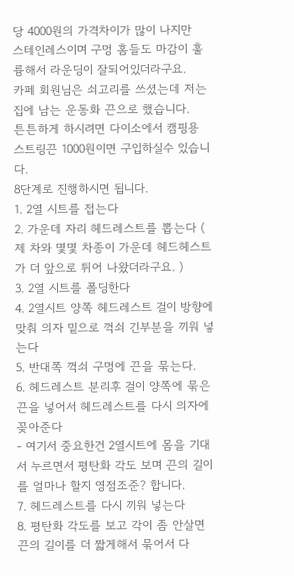당 4000원의 가격차이가 많이 나지만
스테인레스이며 구멍 홈들도 마감이 훌륭해서 라운딩이 잘되어있더라구요.
카페 회원님은 쇠고리를 쓰셨는데 저는 집에 남는 운동화 끈으로 했습니다.
튼튼하게 하시려면 다이소에서 캠핑용 스트링끈 1000원이면 구입하실수 있습니다.
8단계로 진행하시면 됩니다.
1. 2열 시트를 접는다
2. 가운데 자리 헤드레스트를 뽑는다 ( 제 차와 몇몇 차종이 가운데 헤드헤스트가 더 앞으로 튀어 나왔더라구요. )
3. 2열 시트를 폴딩한다
4. 2열시트 양쪽 헤드레스트 걸이 방향에 맞춰 의자 밑으로 꺽쇠 긴부분을 끼워 넣는다
5. 반대쪽 꺽쇠 구멍에 끈을 묶는다.
6. 헤드레스트 분리후 걸이 양쪽에 묶은 끈을 넣어서 헤드레스트를 다시 의자에 꽂아준다
- 여기서 중요한건 2열시트에 몸을 기대서 누르면서 평탄화 각도 보며 끈의 길이를 얼마나 할지 영점조준? 합니다.
7. 헤드레스트를 다시 끼워 넣는다
8. 평탄화 각도를 보고 각이 좀 안살면 끈의 길이를 더 짧게해서 묶어서 다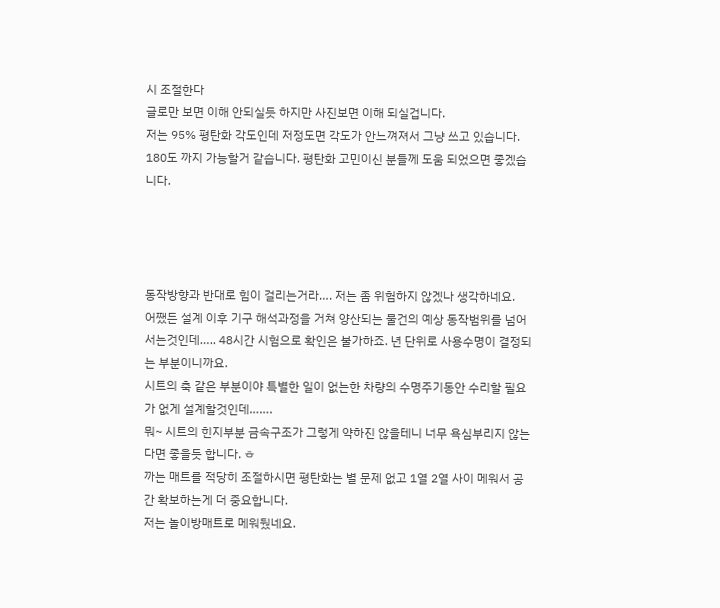시 조절한다
글로만 보면 이해 안되실듯 하지만 사진보면 이해 되실겁니다.
저는 95% 평탄화 각도인데 저정도면 각도가 안느껴져서 그냥 쓰고 있습니다.
180도 까지 가능할거 같습니다. 평탄화 고민이신 분들께 도움 되었으면 좋겠습니다.




동작방향과 반대로 힘이 걸리는거라…. 저는 좀 위험하지 않겠나 생각하네요.
어쨌든 설계 이후 기구 해석과정을 거쳐 양산되는 물건의 예상 동작범위를 넘어서는것인데….. 48시간 시험으로 확인은 불가하죠. 년 단위로 사용수명이 결정되는 부분이니까요.
시트의 축 같은 부분이야 특별한 일이 없는한 차량의 수명주기동안 수리할 필요가 없게 설계할것인데…….
뭐~ 시트의 힌지부분 금속구조가 그렇게 약하진 않을테니 너무 욕심부리지 않는다면 좋을듯 합니다. ㅎ
까는 매트를 적당히 조절하시면 평탄화는 별 문제 없고 1열 2열 사이 메워서 공간 확보하는게 더 중요합니다.
저는 놀이방매트로 메워뒀네요.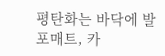평탄화는 바닥에 발포매트, 카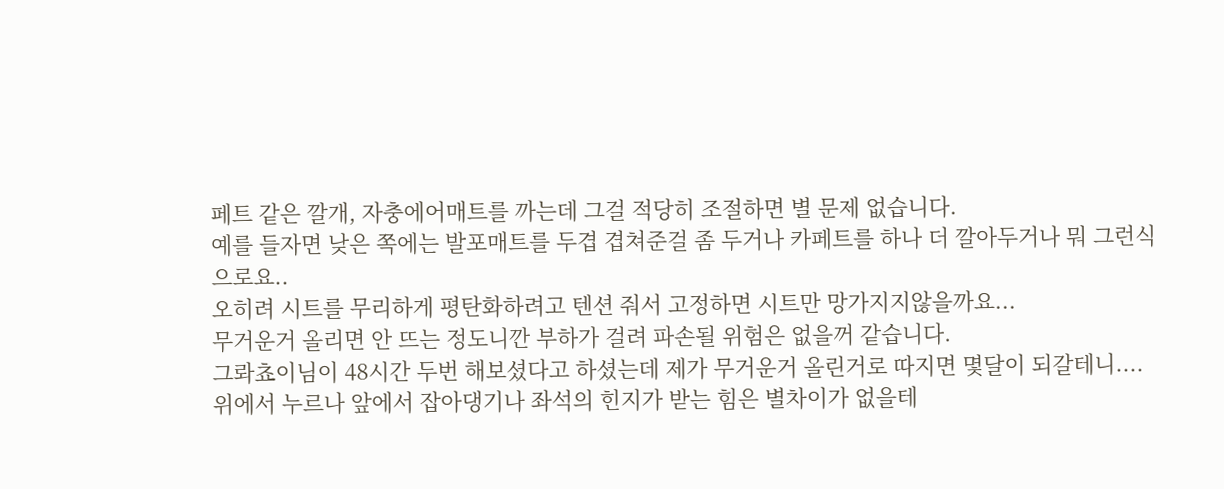페트 같은 깔개, 자충에어매트를 까는데 그걸 적당히 조절하면 별 문제 없습니다.
예를 들자면 낮은 쪽에는 발포매트를 두겹 겹쳐준걸 좀 두거나 카페트를 하나 더 깔아두거나 뭐 그런식으로요..
오히려 시트를 무리하게 평탄화하려고 텐션 줘서 고정하면 시트만 망가지지않을까요...
무거운거 올리면 안 뜨는 정도니깐 부하가 걸려 파손될 위험은 없을꺼 같습니다.
그롸쵸이님이 48시간 두번 해보셨다고 하셨는데 제가 무거운거 올린거로 따지면 몇달이 되갈테니....
위에서 누르나 앞에서 잡아댕기나 좌석의 힌지가 받는 힘은 별차이가 없을테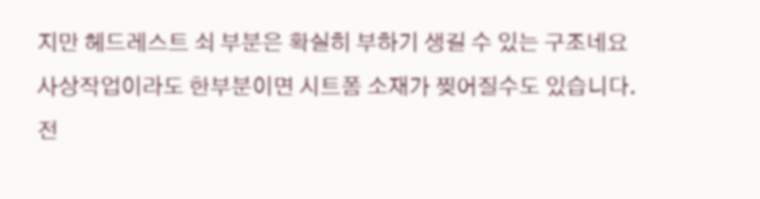지만 헤드레스트 쇠 부분은 확실히 부하기 생길 수 있는 구조네요
사상작업이라도 한부분이면 시트폼 소재가 찢어질수도 있습니다.
전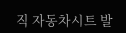직 자동차시트 발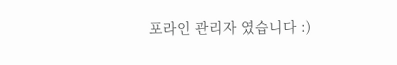포라인 관리자 였습니다 :)